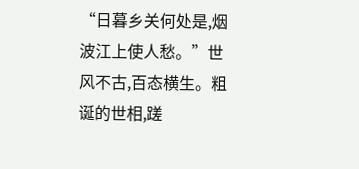“日暮乡关何处是,烟波江上使人愁。”世风不古,百态横生。粗诞的世相,蹉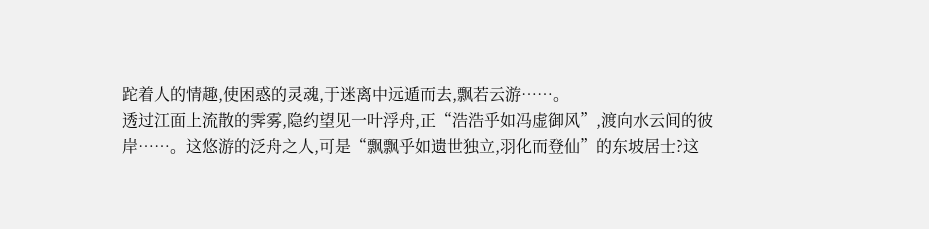跎着人的情趣,使困惑的灵魂,于迷离中远遁而去,飘若云游……。
透过江面上流散的霁雾,隐约望见一叶浮舟,正“浩浩乎如冯虚御风”,渡向水云间的彼岸……。这悠游的泛舟之人,可是“飘飘乎如遗世独立,羽化而登仙”的东坡居士?这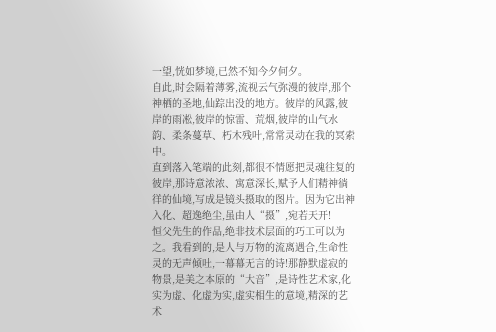一望,恍如梦境,已然不知今夕何夕。
自此,时会隔着薄雾,流视云气弥漫的彼岸,那个神栖的圣地,仙踪出没的地方。彼岸的风露,彼岸的雨凇,彼岸的惊雷、荒烟,彼岸的山气水韵、柔条蔓草、朽木残叶,常常灵动在我的冥索中。
直到落入笔端的此刻,都很不情愿把灵魂往复的彼岸,那诗意浓浓、寓意深长,赋予人们精神徜徉的仙境,写成是镜头摄取的图片。因为它出神入化、超逸绝尘,虽由人“摄”,宛若天开!
恒父先生的作品,绝非技术层面的巧工可以为之。我看到的,是人与万物的流离遇合,生命性灵的无声倾吐,一幕幕无言的诗!那静默虚寂的物景,是美之本原的“大音”,是诗性艺术家,化实为虚、化虚为实,虚实相生的意境,精深的艺术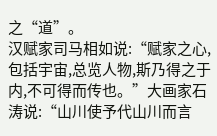之“道”。
汉赋家司马相如说:“赋家之心,包括宇宙,总览人物,斯乃得之于内,不可得而传也。”大画家石涛说:“山川使予代山川而言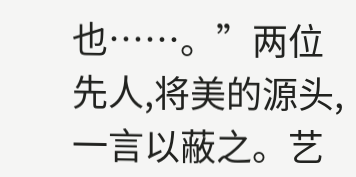也……。”两位先人,将美的源头,一言以蔽之。艺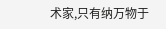术家,只有纳万物于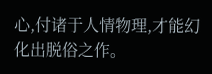心,付诸于人情物理,才能幻化出脱俗之作。